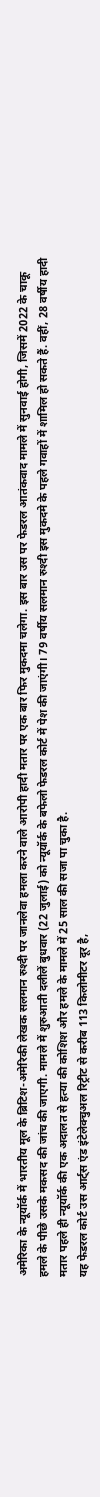अमेरिका के न्यूयॉर्क में भारतीय मूल के ब्रिटिश-अमेरिकी लेखक सलमान रुश्दी पर जानलेवा हमला करने वाले आरोपी हादी मतार पर एक बार फिर मुकदमा चलेगा. इस बार उस पर फेडरल आतंकवाद मामले में सुनवाई होगी, जिसमें 2022 के चाकू हमले के पीछे उसके मकसद की जांच की जाएगी. मामले में शुरुआती दलीलें बुधवार (22 जुलाई) को न्यूयॉर्क के बफेलो फेडरल कोर्ट में पेश की जाएंगी। 79 वर्षीय सलमान रुश्दी इस मुकदमे के पहले गवाहों में शामिल हो सकते हैं. वहीं, 28 वर्षीय हादी मतार पहले ही न्यूयॉर्क की एक अदालत से हत्या की कोशिश और हमले के मामले में 25 साल की सजा पा चुका है.
यह फेडरल कोर्ट उस आर्ट्स एंड इंटेलेक्चुअल रिट्रीट से करीब 113 किलोमीटर दूर है,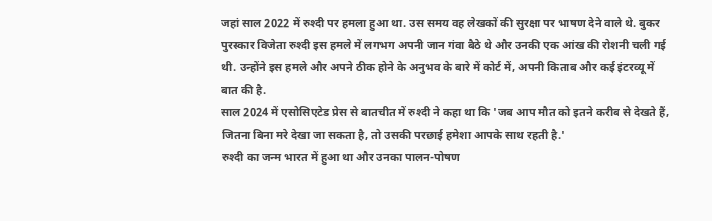जहां साल 2022 में रुश्दी पर हमला हुआ था. उस समय वह लेखकों की सुरक्षा पर भाषण देने वाले थे. बुकर पुरस्कार विजेता रुश्दी इस हमले में लगभग अपनी जान गंवा बैठे थे और उनकी एक आंख की रोशनी चली गई थी. उन्होंने इस हमले और अपने ठीक होने के अनुभव के बारे में कोर्ट में, अपनी किताब और कई इंटरव्यू में बात की है.
साल 2024 में एसोसिएटेड प्रेस से बातचीत में रुश्दी ने कहा था कि 'जब आप मौत को इतने करीब से देखते हैं, जितना बिना मरे देखा जा सकता है, तो उसकी परछाई हमेशा आपके साथ रहती है.'
रुश्दी का जन्म भारत में हुआ था और उनका पालन-पोषण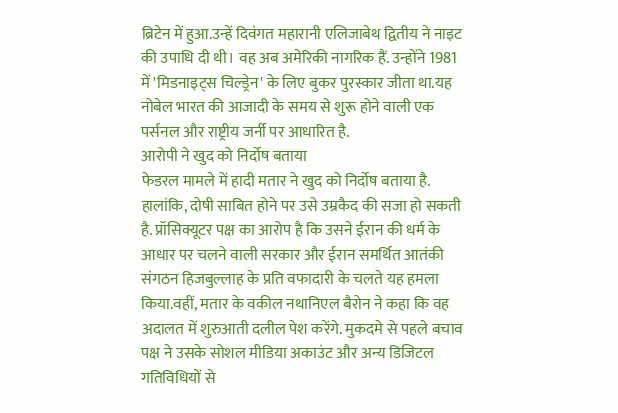ब्रिटेन में हुआ.उन्हें दिवंगत महारानी एलिजाबेथ द्वितीय ने नाइट की उपाधि दी थी। वह अब अमेरिकी नागरिक हैं. उन्होंने 1981 में 'मिडनाइट्स चिल्ड्रेन' के लिए बुकर पुरस्कार जीता था.यह नोबेल भारत की आजादी के समय से शुरू होने वाली एक पर्सनल और राष्ट्रीय जर्नी पर आधारित है.
आरोपी ने खुद को निर्दोष बताया
फेडरल मामले में हादी मतार ने खुद को निर्दोष बताया है. हालांकि, दोषी साबित होने पर उसे उम्रकैद की सजा हो सकती है. प्रॉसिक्यूटर पक्ष का आरोप है कि उसने ईरान की धर्म के आधार पर चलने वाली सरकार और ईरान समर्थित आतंकी संगठन हिजबुल्लाह के प्रति वफादारी के चलते यह हमला किया.वहीं, मतार के वकील नथानिएल बैरोन ने कहा कि वह अदालत में शुरुआती दलील पेश करेंगे. मुकदमे से पहले बचाव पक्ष ने उसके सोशल मीडिया अकाउंट और अन्य डिजिटल गतिविधियों से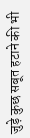जुड़े कुछ सबूत हटाने की भी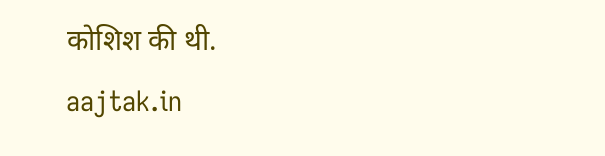कोशिश की थी.
aajtak.in